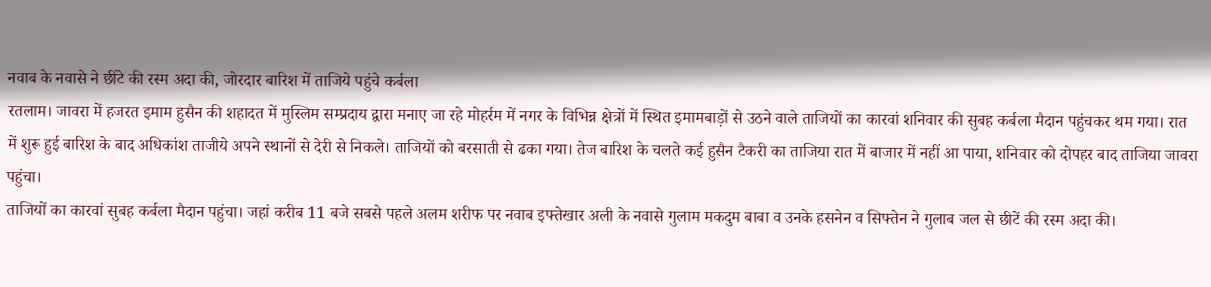नवाब के नवासे ने छींटे की रस्म अदा की, जोरदार बारिश में ताजिये पहुंचे कर्बला
रतलाम। जावरा में हजरत इमाम हुसैन की शहादत में मुस्लिम सम्प्रदाय द्वारा मनाए जा रहे मोहर्रम में नगर के विभिन्न क्षेत्रों में स्थित इमामबाड़ों से उठने वाले ताजियों का कारवां शनिवार की सुबह कर्बला मैदान पहुंचकर थम गया। रात में शुरू हुई बारिश के बाद अधिकांश ताजीये अपने स्थानों से देरी से निकले। ताजियों को बरसाती से ढका गया। तेज बारिश के चलते कई हुसैन टैकरी का ताजिया रात में बाजार में नहीं आ पाया, शनिवार को दोपहर बाद ताजिया जावरा पहुंचा।
ताजियों का कारवां सुबह कर्बला मैदान पहुंचा। जहां करीब 11 बजे सबसे पहले अलम शरीफ पर नवाब इफ्तेखार अली के नवासे गुलाम मकदुम बाबा व उनके हसनेन व सिफ्तेन ने गुलाब जल से छीटें की रस्म अदा की।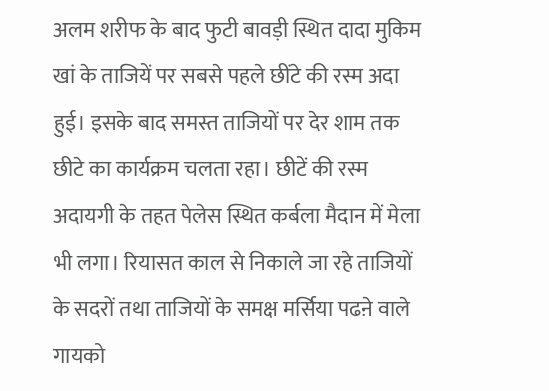अलम शरीफ के बाद फुटी बावड़ी स्थित दादा मुकिम खां के ताजियें पर सबसे पहले छींटे की रस्म अदा हुई। इसके बाद समस्त ताजियों पर देर शाम तक छीटे का कार्यक्रम चलता रहा। छीटें की रस्म अदायगी के तहत पेलेस स्थित कर्बला मैदान में मेला भी लगा। रियासत काल से निकाले जा रहे ताजियों के सदरों तथा ताजियों के समक्ष मर्सिया पढऩे वाले गायको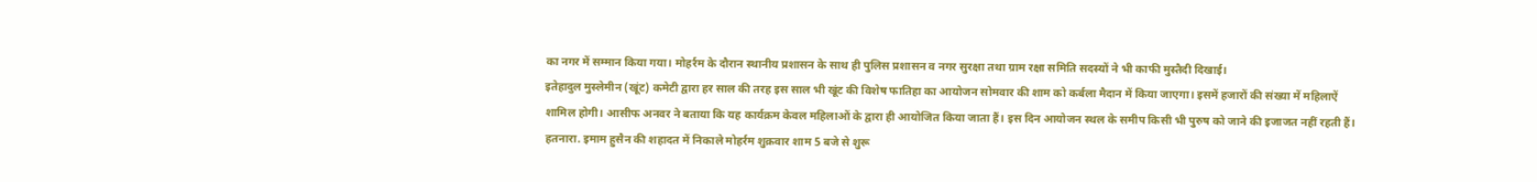का नगर में सम्मान किया गया। मोहर्रम के दौरान स्थानीय प्रशासन के साथ ही पुलिस प्रशासन व नगर सुरक्षा तथा ग्राम रक्षा समिति सदस्यों ने भी काफी मुस्तैदी दिखाई।
इतेहादुल मुस्लेमीन (खूंट) कमेटी द्वारा हर साल की तरह इस साल भी खूंट की विशेष फातिहा का आयोजन सोमवार की शाम को कर्बला मैदान में किया जाएगा। इसमें हजारों की संख्या में महिलाऐं शामिल होगी। आसीफ अनवर ने बताया कि यह कार्यक्रम केवल महिलाओं के द्वारा ही आयोजित किया जाता हैं। इस दिन आयोजन स्थल के समीप किसी भी पुरुष को जाने की इजाजत नहीं रहती हैं।
हतनारा. इमाम हुसैन की शहादत में निकाले मोहर्रम शुक्रवार शाम 5 बजे से शुरू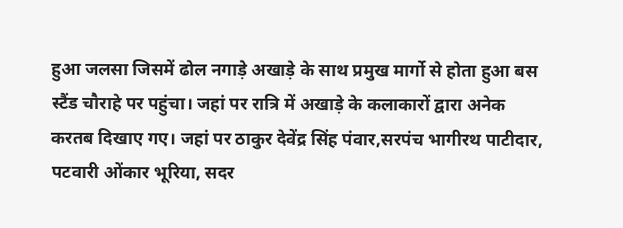हुआ जलसा जिसमें ढोल नगाड़े अखाड़े के साथ प्रमुख मार्गो से होता हुआ बस स्टैंड चौराहे पर पहुंचा। जहां पर रात्रि में अखाड़े के कलाकारों द्वारा अनेक करतब दिखाए गए। जहां पर ठाकुर देवेंद्र सिंह पंवार,सरपंच भागीरथ पाटीदार, पटवारी ओंकार भूरिया, सदर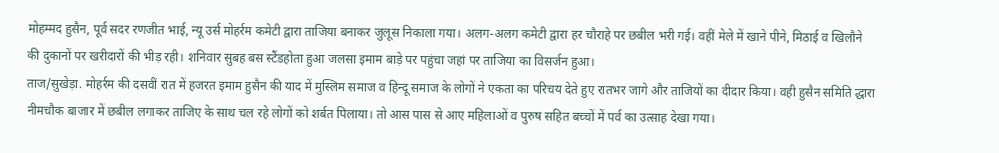मोहम्मद हुसैन, पूर्व सदर रणजीत भाई, न्यू उर्स मोहर्रम कमेटी द्वारा ताजिया बनाकर जुलूस निकाला गया। अलग-अलग कमेटी द्वारा हर चौराहे पर छबील भरी गई। वहीं मेले में खाने पीने, मिठाई व खिलौने की दुकानों पर खरीदारों की भीड़ रही। शनिवार सुबह बस स्टैंडहोता हुआ जलसा इमाम बाड़े पर पहुंचा जहां पर ताजिया का विसर्जन हुआ।
ताज/सुखेड़ा. मोहर्रम की दसवीं रात में हजरत इमाम हुसैन की याद में मुस्लिम समाज व हिन्दू समाज के लोगों ने एकता का परिचय देते हुए रातभर जागे और ताजियों का दीदार किया। वही हुसैन समिति द्धारा नीमचौक बाजार में छबील लगाकर ताजिए के साथ चल रहे लोगों को शर्बत पिलाया। तो आस पास से आए महिलाओं व पुरुष सहित बच्चों में पर्व का उत्साह देखा गया।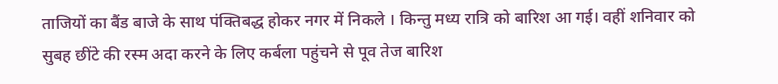ताजियों का बैंड बाजे के साथ पंक्तिबद्ध होकर नगर में निकले । किन्तु मध्य रात्रि को बारिश आ गई। वहीं शनिवार को सुबह छींटे की रस्म अदा करने के लिए कर्बला पहुंचने से पूव तेज बारिश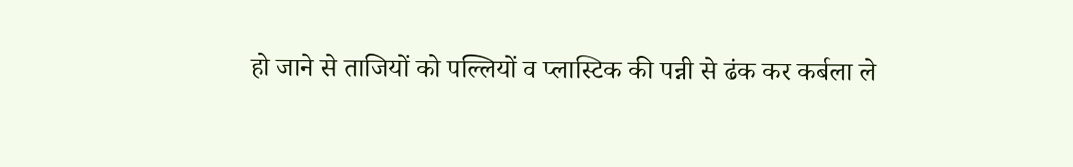हो जाने से ताजियों को पल्लियों व प्लास्टिक की पन्नी से ढंक कर कर्बला ले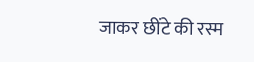जाकर छींटे की रस्म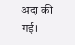अदा की गई।